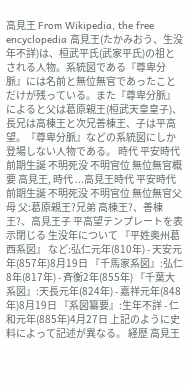高見王 From Wikipedia, the free encyclopedia 高見王(たかみおう、生没年不詳)は、桓武平氏(武家平氏)の祖とされる人物。系統図である『尊卑分脈』には名前と無位無官であったことだけが残っている。また『尊卑分脈』によると父は葛原親王(桓武天皇皇子)、長兄は高棟王と次兄善棟王、子は平高望。『尊卑分脈』などの系統図にしか登場しない人物である。 時代 平安時代前期生誕 不明死没 不明官位 無位無官概要 高見王, 時代 ...高見王時代 平安時代前期生誕 不明死没 不明官位 無位無官父母 父:葛原親王?兄弟 高棟王?、善棟王?、高見王子 平高望テンプレートを表示閉じる 生没年について 『平姓奥州葛西系図』 など:弘仁元年(810年) - 天安元年(857年)8月19日 『千馬家系図』:弘仁8年(817年) - 斉衡2年(855年) 『千葉大系図』:天長元年(824年) - 嘉祥元年(848年)8月19日 『系図纂要』:生年不詳 - 仁和元年(885年)4月27日 上記のように史料によって記述が異なる。 経歴 高見王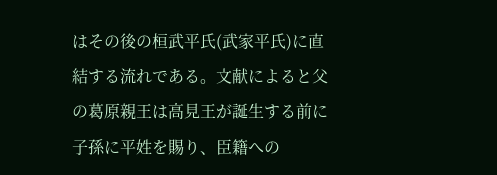はその後の桓武平氏(武家平氏)に直結する流れである。文献によると父の葛原親王は高見王が誕生する前に子孫に平姓を賜り、臣籍への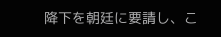降下を朝廷に要請し、こ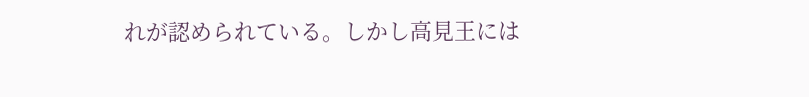れが認められている。しかし高見王には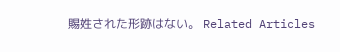賜姓された形跡はない。 Related Articles